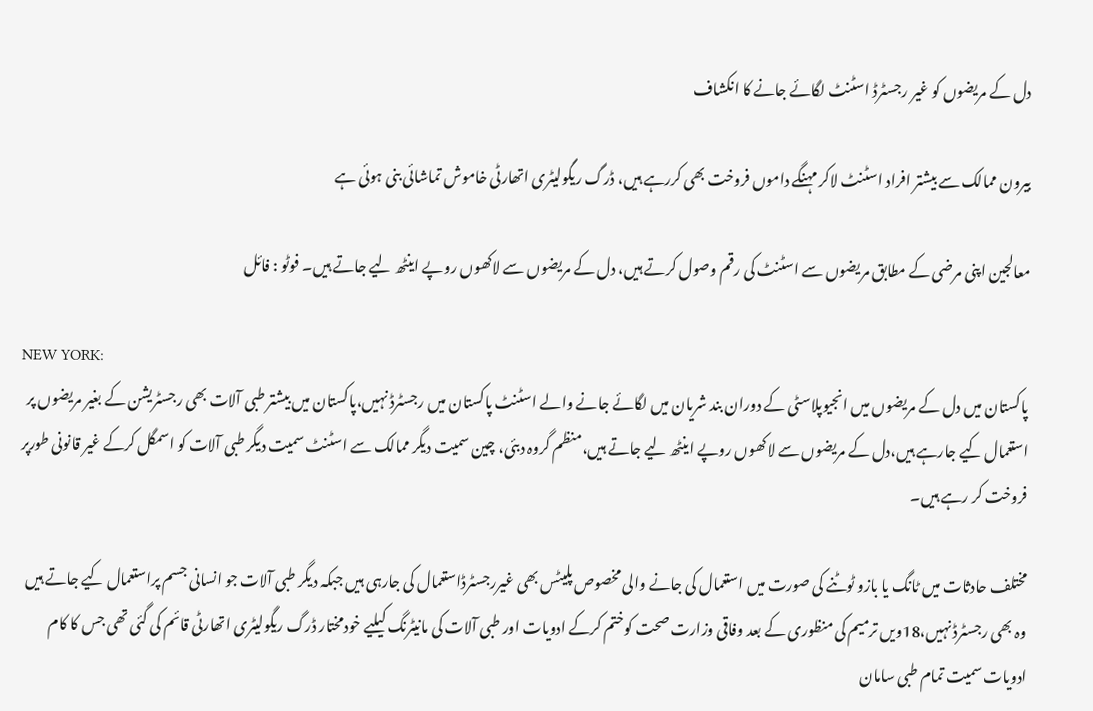دل کے مریضوں کو غیر رجسٹرڈ اسٹنٹ لگائے جانے کا انکشاف

بیرون ممالک سے بیشتر افراد اسٹنٹ لاکر مہنگے داموں فروخت بھی کررہے ہیں، ڈرگ ریگولیٹری اتھارٹی خاموش تماشائی بنی ہوئی ہے

معالجین اپنی مرضی کے مطابق مریضوں سے اسٹنٹ کی رقم وصول کرتے ہیں، دل کے مریضوں سے لاکھوں روپے اینٹھ لیے جاتے ہیں۔ فوٹو : فائل

NEW YORK:
پاکستان میں دل کے مریضوں میں انجیوپلاسٹی کے دوران بند شریان میں لگائے جانے والے اسٹنٹ پاکستان میں رجسٹرڈ نہیں،پاکستان میں بیشتر طبی آلات بھی رجسٹریشن کے بغیر مریضوں پر استعمال کیے جارہے ہیں،دل کے مریضوں سے لاکھوں روپے اینٹھ لیے جاتے ہیں،منظم گروہ دبئی، چین سمیت دیگر ممالک سے اسٹنٹ سمیت دیگر طبی آلات کو اسمگل کرکے غیر قانونی طورپر فروخت کر رہے ہیں۔

مختلف حادثات میں ٹانگ یا بازو ٹوٹنے کی صورت میں استعمال کی جانے والی مخصوص پلیٹس بھی غیررجسٹرڈاستعمال کی جارہی ہیں جبکہ دیگر طبی آلات جو انسانی جسم پراستعمال کیے جاتے ہیں وہ بھی رجسٹرڈ نہیں،18ویں ترمیم کی منظوری کے بعد وفاقی وزارت صحت کوختم کرکے ادویات اور طبی آلات کی مانیٹرنگ کیلیے خودمختار ڈرگ ریگولیٹری اتھارٹی قائم کی گئی تھی جس کا کام ادویات سمیت تمام طبی سامان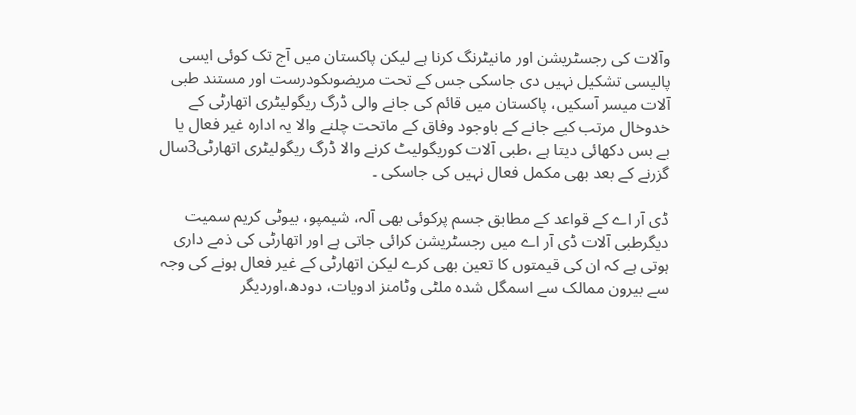وآلات کی رجسٹریشن اور مانیٹرنگ کرنا ہے لیکن پاکستان میں آج تک کوئی ایسی پالیسی تشکیل نہیں دی جاسکی جس کے تحت مریضوںکودرست اور مستند طبی آلات میسر آسکیں، پاکستان میں قائم کی جانے والی ڈرگ ریگولیٹری اتھارٹی کے خدوخال مرتب کیے جانے کے باوجود وفاق کے ماتحت چلنے والا یہ ادارہ غیر فعال یا بے بس دکھائی دیتا ہے ،طبی آلات کوریگولیٹ کرنے والا ڈرگ ریگولیٹری اتھارٹی3سال گزرنے کے بعد بھی مکمل فعال نہیں کی جاسکی ۔

ڈی آر اے کے قواعد کے مطابق جسم پرکوئی بھی آلہ، شیمپو، بیوٹی کریم سمیت دیگرطبی آلات ڈی آر اے میں رجسٹریشن کرائی جاتی ہے اور اتھارٹی کی ذمے داری ہوتی ہے کہ ان کی قیمتوں کا تعین بھی کرے لیکن اتھارٹی کے غیر فعال ہونے کی وجہ سے بیرون ممالک سے اسمگل شدہ ملٹی وٹامنز ادویات، دودھ،اوردیگر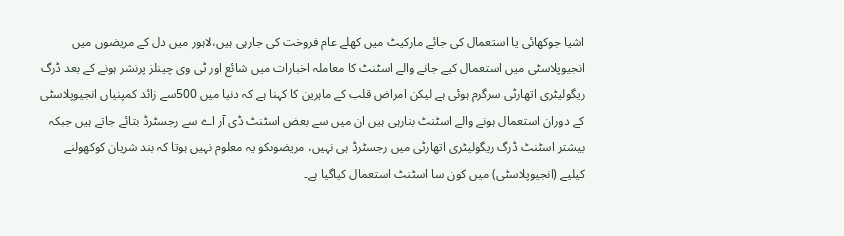اشیا جوکھائی یا استعمال کی جائے مارکیٹ میں کھلے عام فروخت کی جارہی ہیں،لاہور میں دل کے مریضوں میں انجیوپلاسٹی میں استعمال کیے جانے والے اسٹنٹ کا معاملہ اخبارات میں شائع اور ٹی وی چینلز پرنشر ہونے کے بعد ڈرگ ریگولیٹری اتھارٹی سرگرم ہوئی ہے لیکن امراض قلب کے ماہرین کا کہنا ہے کہ دنیا میں 500سے زائد کمپنیاں انجیوپلاسٹی کے دوران استعمال ہونے والے اسٹنٹ بنارہی ہیں ان میں سے بعض اسٹنٹ ڈی آر اے سے رجسٹرڈ بتائے جاتے ہیں جبکہ بیشتر اسٹنٹ ڈرگ ریگولیٹری اتھارٹی میں رجسٹرڈ ہی نہیں، مریضوںکو یہ معلوم نہیں ہوتا کہ بند شریان کوکھولنے کیلیے (انجیوپلاسٹی) میں کون سا اسٹنٹ استعمال کیاگیا ہے۔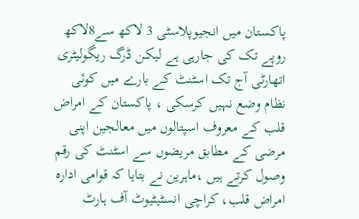پاکستان میں انجیوپلاسٹی 3 لاکھ سے8لاکھ روپے تک کی جارہی ہے لیکن ڈرگ ریگولیٹری اتھارٹی آج تک اسٹنٹ کے بارے میں کوئی نظام وضع نہیں کرسکی ، پاکستان کے امراض قلب کے معروف اسپتالوں میں معالجین اپنی مرضی کے مطابق مریضوں سے اسٹنٹ کی رقم وصول کرتے ہیں ،ماہرین نے بتایا کہ قوامی ادارہ امراض قلب، کراچی انسٹیٹیوٹ آف ہارٹ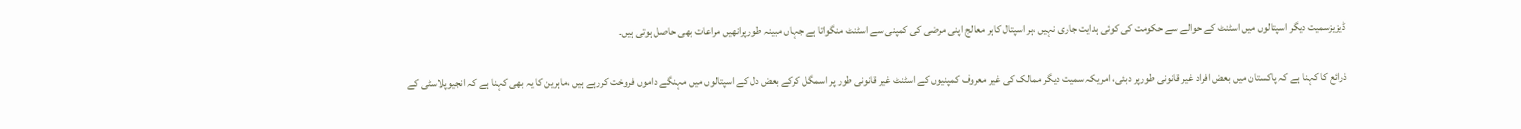ڈیزیزسمیت دیگر اسپتالوں میں اسٹنٹ کے حوالے سے حکومت کی کوئی ہدایت جاری نہیں ،ہر اسپتال کاہر معالج اپنی مرضی کی کمپنی سے اسٹنٹ منگواتا ہے جہاں مبینہ طورپرانھیں مراعات بھی حاصل ہوتی ہیں۔

ذرائع کا کہنا ہے کہ پاکستان میں بعض افراد غیر قانونی طورپر دبئی، امریکہ سمیت دیگر ممالک کی غیر معروف کمپنیوں کے اسٹنٹ غیر قانونی طور پر اسمگل کرکے بعض دل کے اسپتالوں میں مہنگے داموں فروخت کررہے ہیں ،ماہرین کا یہ بھی کہنا ہے کہ انجیوپلاسٹی کے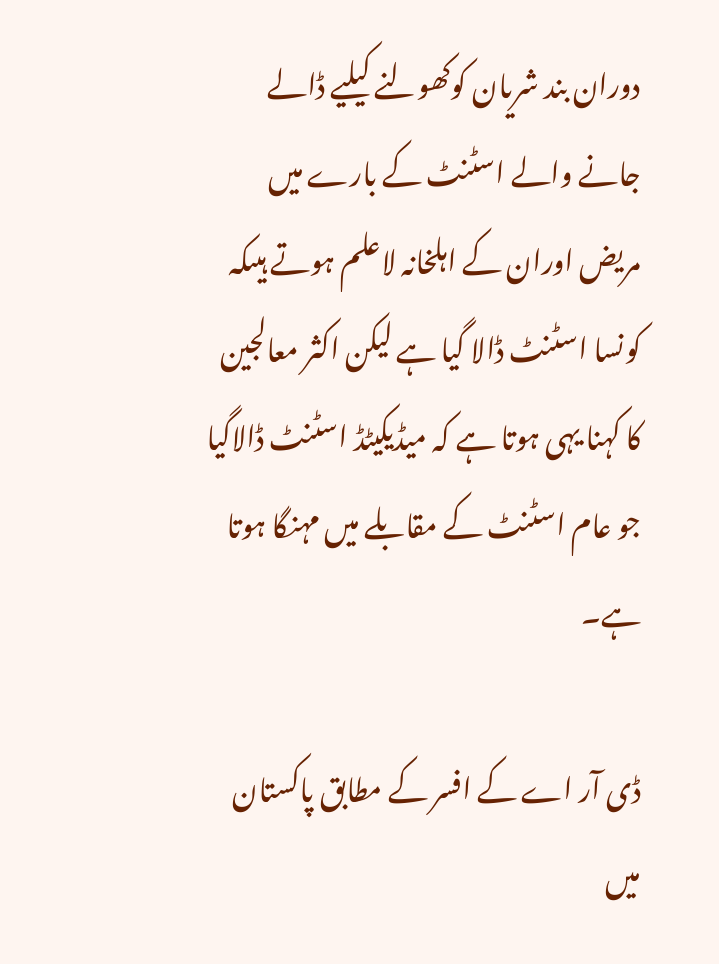دوران بند شریان کوکھولنے کیلیے ڈالے جانے والے اسٹنٹ کے بارے میں مریض اوران کے اہلخانہ لاعلم ہوتے ہیںکہ کونسا اسٹنٹ ڈالا گیا ہے لیکن اکثر معالجین کا کہنا یہی ہوتا ہے کہ میڈیکیٹڈ اسٹنٹ ڈالاگیا جو عام اسٹنٹ کے مقابلے میں مہنگا ہوتا ہے۔

ڈی آر اے کے افسر کے مطابق پاکستان میں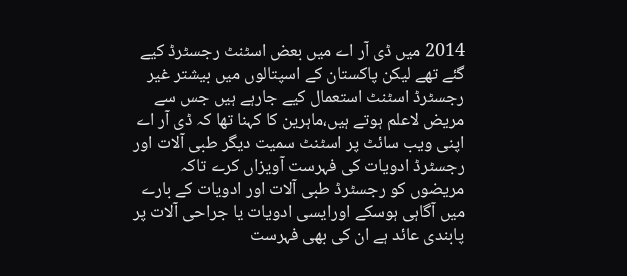2014 میں ڈی آر اے میں بعض اسٹنٹ رجسٹرڈ کیے گئے تھے لیکن پاکستان کے اسپتالوں میں بیشتر غیر رجسٹرڈ اسٹنٹ استعمال کیے جارہے ہیں جس سے مریض لاعلم ہوتے ہیں،ماہرین کا کہنا تھا کہ ڈی آر اے اپنی ویب سائٹ پر اسٹنٹ سمیت دیگر طبی آلات اور رجسٹرڈ ادویات کی فہرست آویزاں کرے تاکہ مریضوں کو رجسٹرڈ طبی آلات اور ادویات کے بارے میں آگاہی ہوسکے اورایسی ادویات یا جراحی آلات پر پابندی عائد ہے ان کی بھی فہرست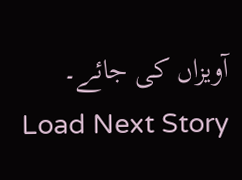آویزاں کی جائے۔
Load Next Story